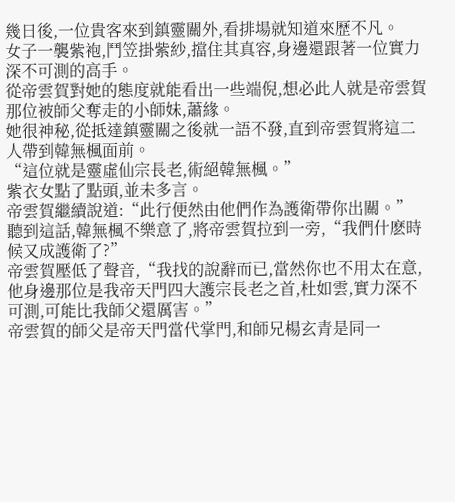幾日後,一位貴客來到鎮靈關外,看排場就知道來歷不凡。
女子一襲紫袍,鬥笠掛紫紗,擋住其真容,身邊還跟著一位實力深不可測的高手。
從帝雲賀對她的態度就能看出一些端倪,想必此人就是帝雲賀那位被師父奪走的小師妹,蕭緣。
她很神秘,從抵達鎮靈關之後就一語不發,直到帝雲賀將這二人帶到韓無楓面前。
“這位就是靈虛仙宗長老,術絕韓無楓。”
紫衣女點了點頭,並未多言。
帝雲賀繼續說道:“此行便然由他們作為護衛帶你出關。”
聽到這話,韓無楓不樂意了,將帝雲賀拉到一旁,“我們什麽時候又成護衛了?”
帝雲賀壓低了聲音,“我找的說辭而已,當然你也不用太在意,他身邊那位是我帝天門四大護宗長老之首,杜如雲,實力深不可測,可能比我師父還厲害。”
帝雲賀的師父是帝天門當代掌門,和師兄楊玄青是同一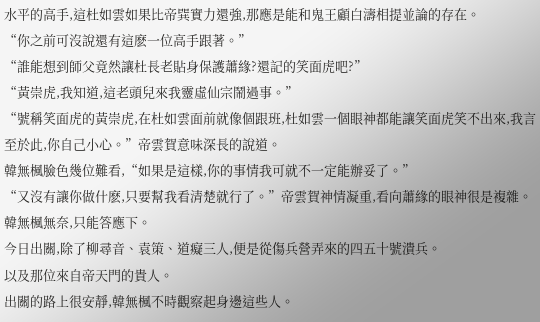水平的高手,這杜如雲如果比帝巽實力還強,那應是能和鬼王顧白濤相提並論的存在。
“你之前可沒說還有這麽一位高手跟著。”
“誰能想到師父竟然讓杜長老貼身保護蕭緣?還記的笑面虎吧?”
“黃崇虎,我知道,這老頭兒來我靈虛仙宗鬧過事。”
“號稱笑面虎的黃崇虎,在杜如雲面前就像個跟班,杜如雲一個眼神都能讓笑面虎笑不出來,我言至於此,你自己小心。”帝雲賀意味深長的說道。
韓無楓臉色幾位難看,“如果是這樣,你的事情我可就不一定能辦妥了。”
“又沒有讓你做什麽,只要幫我看清楚就行了。”帝雲賀神情凝重,看向蕭緣的眼神很是複雜。
韓無楓無奈,只能答應下。
今日出關,除了柳尋音、袁策、道癡三人,便是從傷兵營弄來的四五十號潰兵。
以及那位來自帝天門的貴人。
出關的路上很安靜,韓無楓不時觀察起身邊這些人。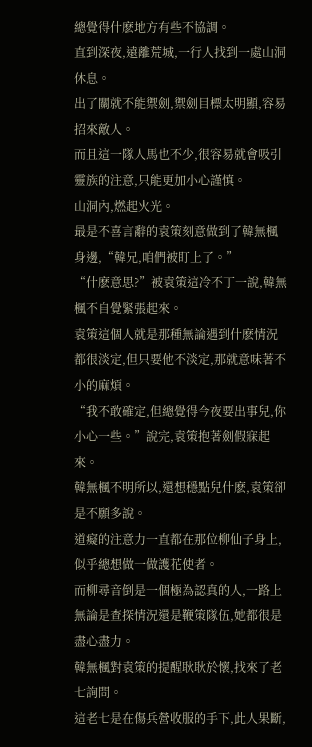總覺得什麽地方有些不協調。
直到深夜,遠離荒城,一行人找到一處山洞休息。
出了關就不能禦劍,禦劍目標太明顯,容易招來敵人。
而且這一隊人馬也不少,很容易就會吸引靈族的注意,只能更加小心謹慎。
山洞內,燃起火光。
最是不喜言辭的袁策刻意做到了韓無楓身邊,“韓兄,咱們被盯上了。”
“什麽意思?”被袁策這冷不丁一說,韓無楓不自覺緊張起來。
袁策這個人就是那種無論遇到什麽情況都很淡定,但只要他不淡定,那就意味著不小的麻煩。
“我不敢確定,但總覺得今夜要出事兒,你小心一些。”說完,袁策抱著劍假寐起來。
韓無楓不明所以,還想穩點兒什麽,袁策卻是不願多說。
道癡的注意力一直都在那位柳仙子身上,似乎總想做一做護花使者。
而柳尋音倒是一個極為認真的人,一路上無論是查探情況還是鞭策隊伍,她都很是盡心盡力。
韓無楓對袁策的提醒耿耿於懷,找來了老七詢問。
這老七是在傷兵營收服的手下,此人果斷,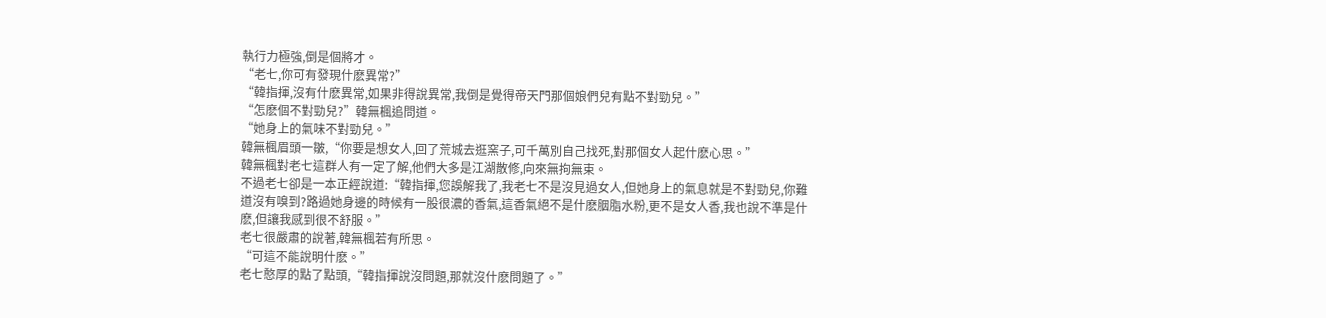執行力極強,倒是個將才。
“老七,你可有發現什麽異常?”
“韓指揮,沒有什麽異常,如果非得說異常,我倒是覺得帝天門那個娘們兒有點不對勁兒。”
“怎麽個不對勁兒?”韓無楓追問道。
“她身上的氣味不對勁兒。”
韓無楓眉頭一皺,“你要是想女人,回了荒城去逛窯子,可千萬別自己找死,對那個女人起什麽心思。”
韓無楓對老七這群人有一定了解,他們大多是江湖散修,向來無拘無束。
不過老七卻是一本正經說道:“韓指揮,您誤解我了,我老七不是沒見過女人,但她身上的氣息就是不對勁兒,你難道沒有嗅到?路過她身邊的時候有一股很濃的香氣,這香氣絕不是什麽胭脂水粉,更不是女人香,我也說不準是什麽,但讓我感到很不舒服。”
老七很嚴肅的說著,韓無楓若有所思。
“可這不能說明什麽。”
老七憨厚的點了點頭,“韓指揮說沒問題,那就沒什麽問題了。”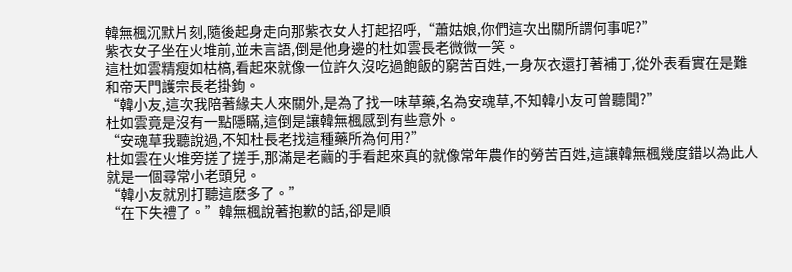韓無楓沉默片刻,隨後起身走向那紫衣女人打起招呼,“蕭姑娘,你們這次出關所謂何事呢?”
紫衣女子坐在火堆前,並未言語,倒是他身邊的杜如雲長老微微一笑。
這杜如雲精瘦如枯槁,看起來就像一位許久沒吃過飽飯的窮苦百姓,一身灰衣還打著補丁,從外表看實在是難和帝天門護宗長老掛鉤。
“韓小友,這次我陪著緣夫人來關外,是為了找一味草藥,名為安魂草,不知韓小友可曾聽聞?”
杜如雲竟是沒有一點隱瞞,這倒是讓韓無楓感到有些意外。
“安魂草我聽說過,不知杜長老找這種藥所為何用?”
杜如雲在火堆旁搓了搓手,那滿是老繭的手看起來真的就像常年農作的勞苦百姓,這讓韓無楓幾度錯以為此人就是一個尋常小老頭兒。
“韓小友就別打聽這麽多了。”
“在下失禮了。”韓無楓說著抱歉的話,卻是順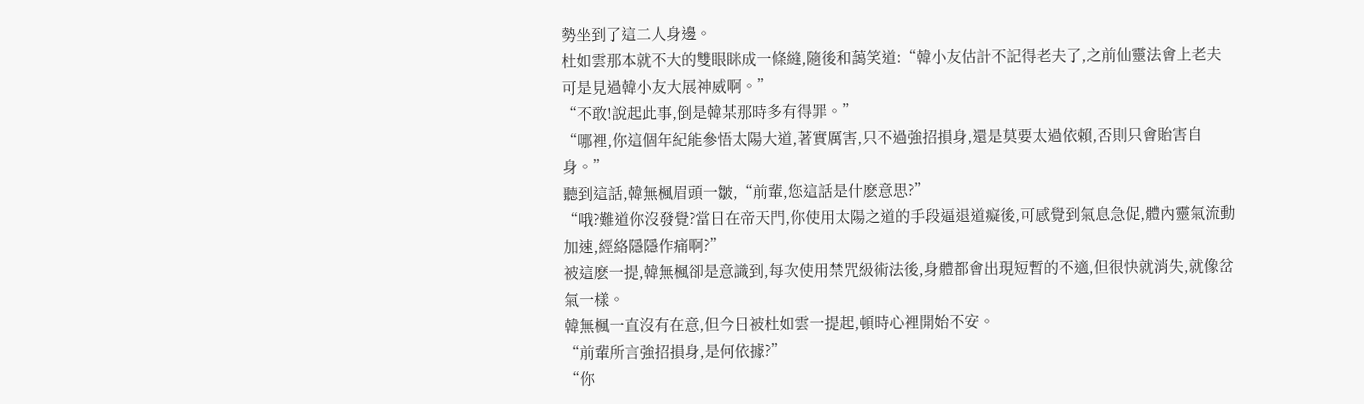勢坐到了這二人身邊。
杜如雲那本就不大的雙眼眯成一條縫,隨後和藹笑道:“韓小友估計不記得老夫了,之前仙靈法會上老夫可是見過韓小友大展神威啊。”
“不敢!說起此事,倒是韓某那時多有得罪。”
“哪裡,你這個年紀能參悟太陽大道,著實厲害,只不過強招損身,還是莫要太過依賴,否則只會貽害自身。”
聽到這話,韓無楓眉頭一皺,“前輩,您這話是什麽意思?”
“哦?難道你沒發覺?當日在帝天門,你使用太陽之道的手段逼退道癡後,可感覺到氣息急促,體內靈氣流動加速,經絡隱隱作痛啊?”
被這麽一提,韓無楓卻是意識到,每次使用禁咒級術法後,身體都會出現短暫的不適,但很快就消失,就像岔氣一樣。
韓無楓一直沒有在意,但今日被杜如雲一提起,頓時心裡開始不安。
“前輩所言強招損身,是何依據?”
“你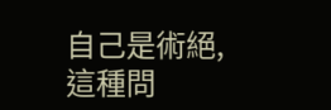自己是術絕,這種問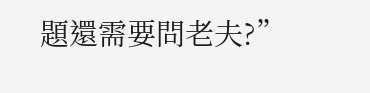題還需要問老夫?”